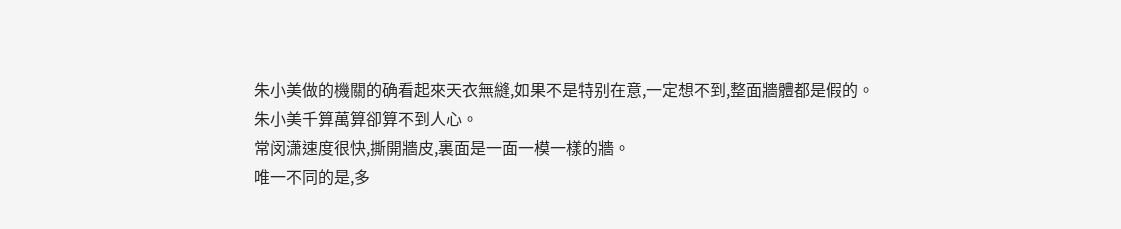朱小美做的機關的确看起來天衣無縫,如果不是特别在意,一定想不到,整面牆體都是假的。
朱小美千算萬算卻算不到人心。
常闵潇速度很快,撕開牆皮,裏面是一面一模一樣的牆。
唯一不同的是,多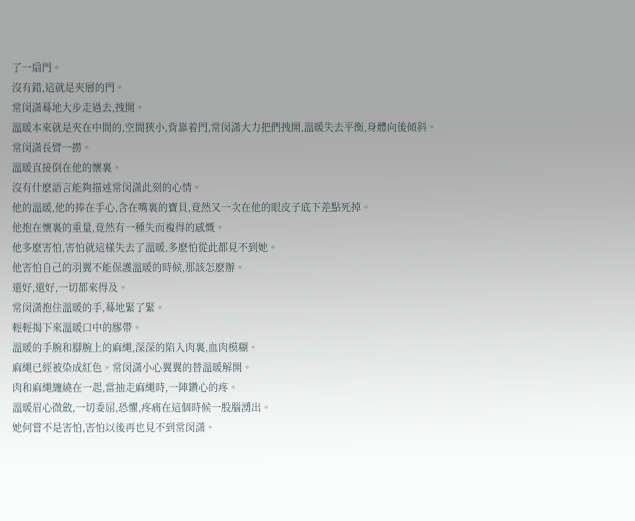了一扇門。
沒有錯,這就是夾層的門。
常闵潇蓦地大步走過去,拽開。
溫暖本來就是夾在中間的,空間狹小,背靠着門,常闵潇大力把們拽開,溫暖失去平衡,身體向後傾斜。
常闵潇長臂一撈。
溫暖直接倒在他的懷裏。
沒有什麽語言能夠描述常闵潇此刻的心情。
他的溫暖,他的捧在手心,含在嘴裏的寶貝,竟然又一次在他的眼皮子底下差點死掉。
他抱在懷裏的重量,竟然有一種失而複得的感慨。
他多麽害怕,害怕就這樣失去了溫暖,多麽怕從此都見不到她。
他害怕自己的羽翼不能保護溫暖的時候,那該怎麽辦。
還好,還好,一切都來得及。
常闵潇抱住溫暖的手,蓦地緊了緊。
輕輕揭下來溫暖口中的膠帶。
溫暖的手腕和腳腕上的麻繩,深深的陷入肉裏,血肉模糊。
麻繩已經被染成紅色。常闵潇小心翼翼的替溫暖解開。
肉和麻繩纏繞在一起,當抽走麻繩時,一陣鑽心的疼。
溫暖眉心微斂,一切委屈,恐懼,疼痛在這個時候一股腦湧出。
她何嘗不是害怕,害怕以後再也見不到常闵潇。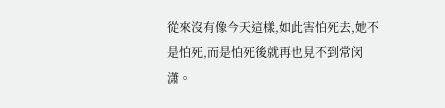從來沒有像今天這樣,如此害怕死去,她不是怕死,而是怕死後就再也見不到常闵潇。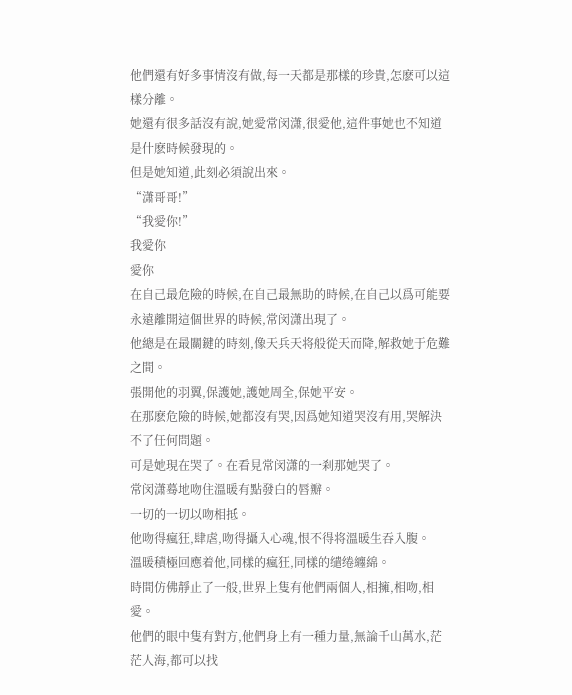他們還有好多事情沒有做,每一天都是那樣的珍貴,怎麽可以這樣分離。
她還有很多話沒有說,她愛常闵潇,很愛他,這件事她也不知道是什麽時候發現的。
但是她知道,此刻必須說出來。
“潇哥哥!”
“我愛你!”
我愛你
愛你
在自己最危險的時候,在自己最無助的時候,在自己以爲可能要永遠離開這個世界的時候,常闵潇出現了。
他總是在最關鍵的時刻,像天兵天将般從天而降,解救她于危難之間。
張開他的羽翼,保護她,護她周全,保她平安。
在那麽危險的時候,她都沒有哭,因爲她知道哭沒有用,哭解決不了任何問題。
可是她現在哭了。在看見常闵潇的一刹那她哭了。
常闵潇蓦地吻住溫暖有點發白的唇瓣。
一切的一切以吻相抵。
他吻得瘋狂,肆虐,吻得攝入心魂,恨不得将溫暖生吞入腹。
溫暖積極回應着他,同樣的瘋狂,同樣的缱绻纏綿。
時間仿佛靜止了一般,世界上隻有他們兩個人,相擁,相吻,相愛。
他們的眼中隻有對方,他們身上有一種力量,無論千山萬水,茫茫人海,都可以找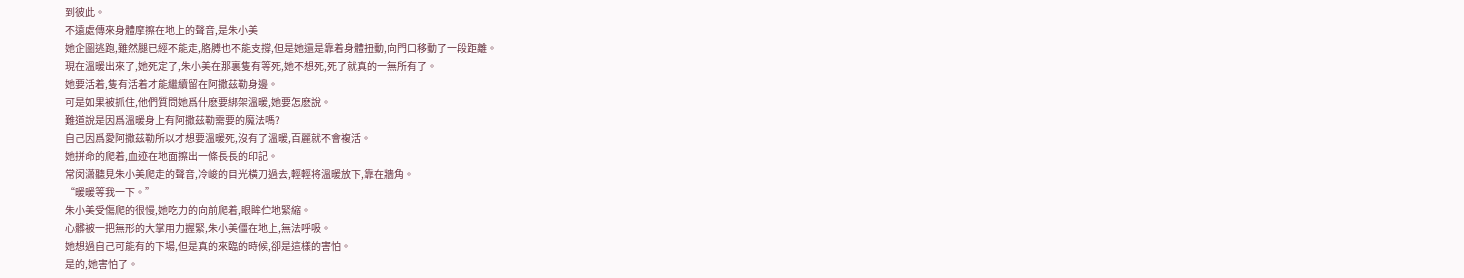到彼此。
不遠處傳來身體摩擦在地上的聲音,是朱小美
她企圖逃跑,雖然腿已經不能走,胳膊也不能支撐,但是她還是靠着身體扭動,向門口移動了一段距離。
現在溫暖出來了,她死定了,朱小美在那裏隻有等死,她不想死,死了就真的一無所有了。
她要活着,隻有活着才能繼續留在阿撒茲勒身邊。
可是如果被抓住,他們質問她爲什麽要綁架溫暖,她要怎麽說。
難道說是因爲溫暖身上有阿撒茲勒需要的魔法嗎?
自己因爲愛阿撒茲勒所以才想要溫暖死,沒有了溫暖,百麗就不會複活。
她拼命的爬着,血迹在地面擦出一條長長的印記。
常闵潇聽見朱小美爬走的聲音,冷峻的目光橫刀過去,輕輕将溫暖放下,靠在牆角。
“暖暖等我一下。”
朱小美受傷爬的很慢,她吃力的向前爬着,眼眸伫地緊縮。
心髒被一把無形的大掌用力握緊,朱小美僵在地上,無法呼吸。
她想過自己可能有的下場,但是真的來臨的時候,卻是這樣的害怕。
是的,她害怕了。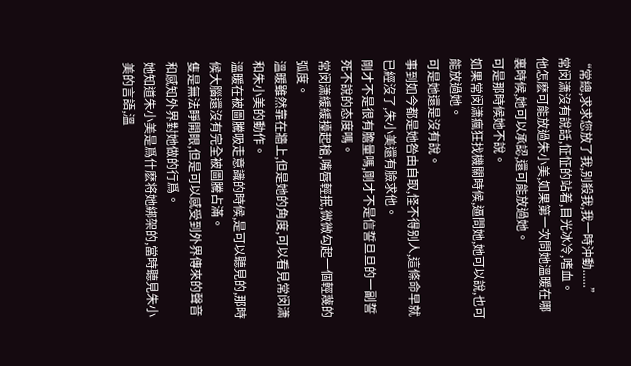“常總,求求您放了我,别殺我,我一時沖動......”
常闵潇沒有說話,怔怔的站着,目光冰冷,嗜血。
他怎麽可能放過朱小美,如果第一次問她溫暖在哪裏時候,她可以承認,還可能放過她。
可是那時候她不說。
如果常闵潇瘋狂找機關時候,逼問她,她可以說,也可能放過她。
可是她還是沒有說。
事到如今都是她咎由自取,怪不得别人,這條命早就已經沒了,朱小美還有臉求他。
剛才不是很有膽量嗎,剛才不是信誓旦旦的一副誓死不說的态度嗎。
常闵潇緩緩擡起槍,嘴唇輕抿,微微勾起一個輕蔑的弧度。
溫暖雖然靠在牆上,但是她的角度,可以看見常闵潇和朱小美的動作。
溫暖在被圖騰吸走意識的時候,是可以聽見的,那時候大腦還沒有完全被圖騰占滿。
隻是無法睜開眼,但是可以感受到外界傳來的聲音和感知外界對她做的行爲。
她知道朱小美是爲什麽将她綁架的,當時聽見朱小美的言語,溫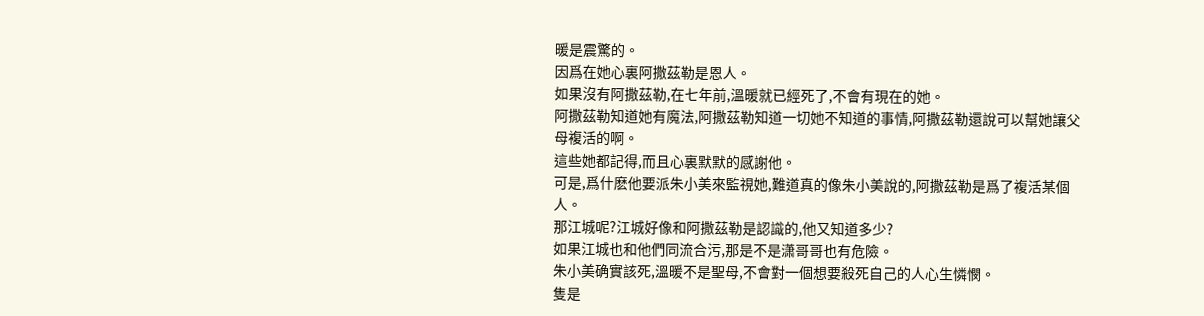暖是震驚的。
因爲在她心裏阿撒茲勒是恩人。
如果沒有阿撒茲勒,在七年前,溫暖就已經死了,不會有現在的她。
阿撒茲勒知道她有魔法,阿撒茲勒知道一切她不知道的事情,阿撒茲勒還說可以幫她讓父母複活的啊。
這些她都記得,而且心裏默默的感謝他。
可是,爲什麽他要派朱小美來監視她,難道真的像朱小美說的,阿撒茲勒是爲了複活某個人。
那江城呢?江城好像和阿撒茲勒是認識的,他又知道多少?
如果江城也和他們同流合污,那是不是潇哥哥也有危險。
朱小美确實該死,溫暖不是聖母,不會對一個想要殺死自己的人心生憐憫。
隻是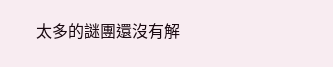太多的謎團還沒有解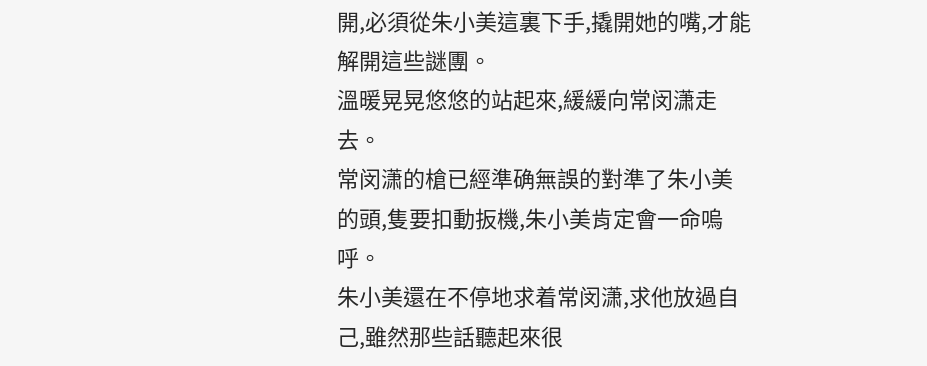開,必須從朱小美這裏下手,撬開她的嘴,才能解開這些謎團。
溫暖晃晃悠悠的站起來,緩緩向常闵潇走去。
常闵潇的槍已經準确無誤的對準了朱小美的頭,隻要扣動扳機,朱小美肯定會一命嗚呼。
朱小美還在不停地求着常闵潇,求他放過自己,雖然那些話聽起來很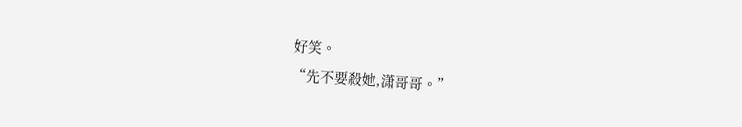好笑。
“先不要殺她,潇哥哥。”